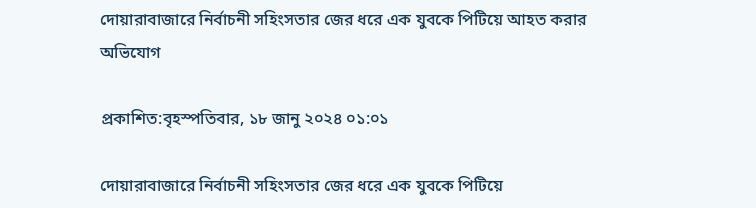দোয়ারাবাজারে নির্বাচনী সহিংসতার জের ধরে এক যুবকে পিটিয়ে আহত করার অভিযোগ

প্রকাশিত:বৃহস্পতিবার, ১৮ জানু ২০২৪ ০১:০১

দোয়ারাবাজারে নির্বাচনী সহিংসতার জের ধরে এক যুবকে পিটিয়ে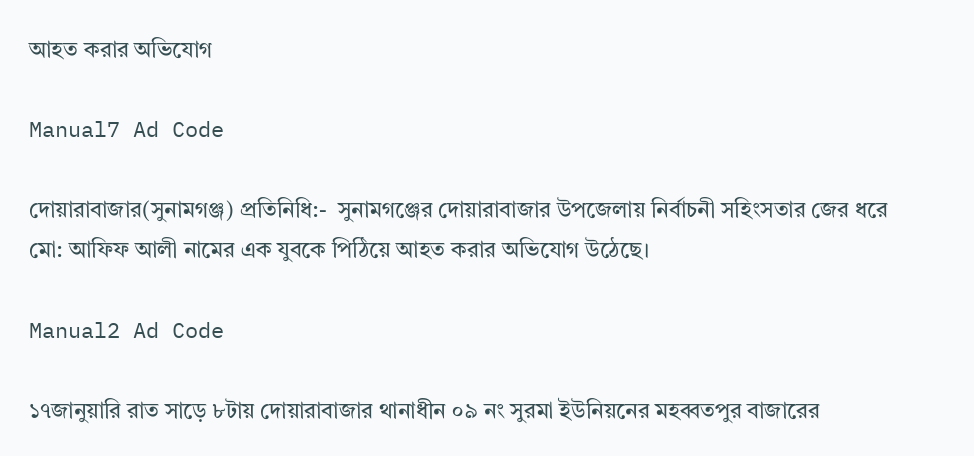আহত করার অভিযোগ

Manual7 Ad Code

দোয়ারাবাজার(সুনামগঞ্জ) প্রতিনিধি:-  সুনামগঞ্জের দোয়ারাবাজার উপজেলায় নির্বাচনী সহিংসতার জের ধরে মো: আফিফ আলী নামের এক যুবকে পিঠিয়ে আহত করার অভিযোগ উঠেছে।

Manual2 Ad Code

১৭জানুয়ারি রাত সাড়ে ৮টায় দোয়ারাবাজার থানাধীন ০৯ নং সুরমা ইউনিয়নের মহব্বতপুর বাজারের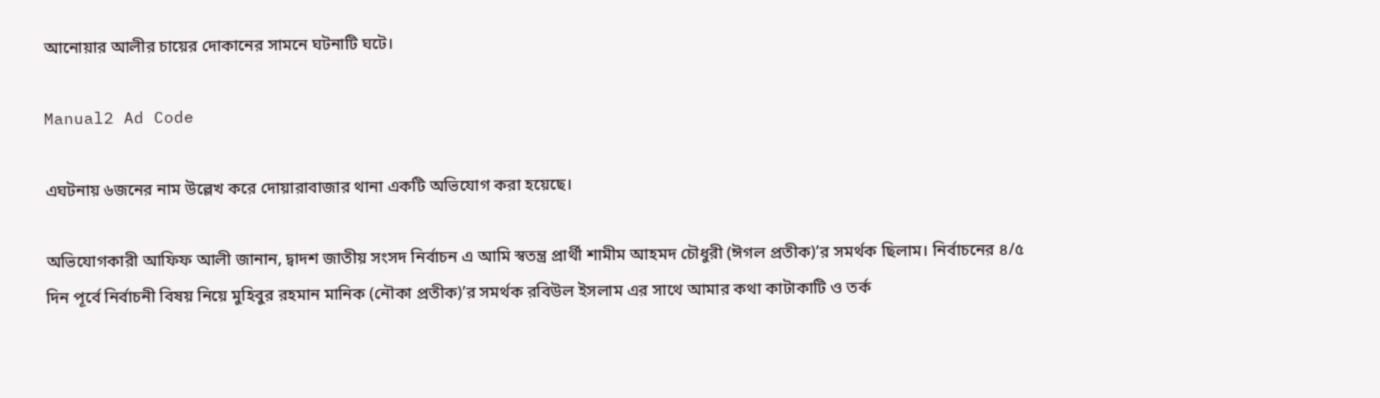আনোয়ার আলীর চায়ের দোকানের সামনে ঘটনাটি ঘটে।

Manual2 Ad Code

এঘটনায় ৬জনের নাম উল্লেখ করে দোয়ারাবাজার থানা একটি অভিযোগ করা হয়েছে।

অভিযোগকারী আফিফ আলী জানান, দ্বাদশ জাতীয় সংসদ নির্বাচন এ আমি স্বতন্ত্র প্রার্থী শামীম আহমদ চৌধুরী (ঈগল প্রতীক)’র সমর্থক ছিলাম। নির্বাচনের ৪/৫ দিন পূর্বে নির্বাচনী বিষয় নিয়ে মুহিবুর রহমান মানিক (নৌকা প্রতীক)’র সমর্থক রবিউল ইসলাম এর সাথে আমার কথা কাটাকাটি ও তর্ক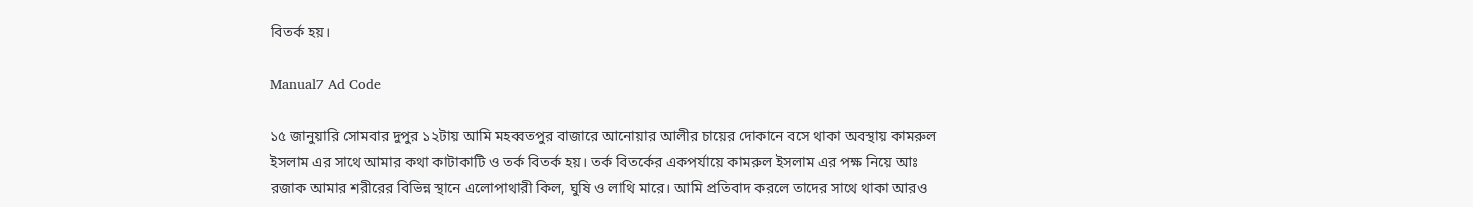বিতর্ক হয়।

Manual7 Ad Code

১৫ জানুয়ারি সোমবার দুপুর ১২টায় আমি মহব্বতপুর বাজারে আনোয়ার আলীর চায়ের দোকানে বসে থাকা অবস্থায় কামরুল ইসলাম এর সাথে আমার কথা কাটাকাটি ও তর্ক বিতর্ক হয়। তর্ক বিতর্কের একপর্যায়ে কামরুল ইসলাম এর পক্ষ নিয়ে আঃ রজাক আমার শরীরের বিভিন্ন স্থানে এলোপাথারী কিল, ঘুষি ও লাথি মারে। আমি প্রতিবাদ করলে তাদের সাথে থাকা আরও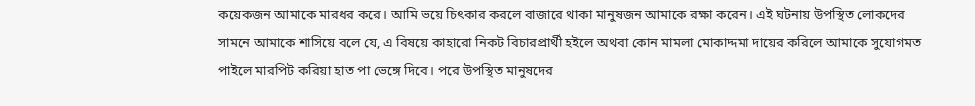কয়েকজন আমাকে মারধর করে। আমি ভয়ে চিৎকার করলে বাজারে থাকা মানুষজন আমাকে রক্ষা করেন। এই ঘটনায় উপস্থিত লোকদের সামনে আমাকে শাসিয়ে বলে যে, এ বিষয়ে কাহারো নিকট বিচারপ্রার্থী হইলে অথবা কোন মামলা মোকাদ্দমা দায়ের করিলে আমাকে সুযোগমত পাইলে মারপিট করিয়া হাত পা ভেঙ্গে দিবে। পরে উপস্থিত মানুষদের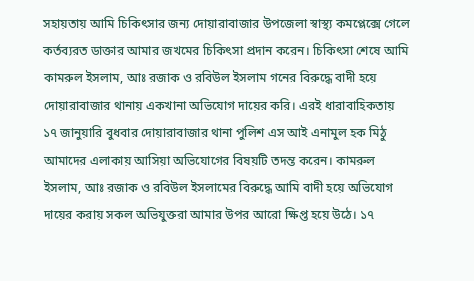সহায়তায় আমি চিকিৎসার জন্য দোয়ারাবাজার উপজেলা স্বাস্থ্য কমপ্লেক্সে গেলে কর্তব্যরত ডাক্তার আমার জখমের চিকিৎসা প্রদান করেন। চিকিৎসা শেষে আমি কামরুল ইসলাম, আঃ রজাক ও রবিউল ইসলাম গনের বিরুদ্ধে বাদী হয়ে দোয়ারাবাজার থানায় একখানা অভিযোগ দায়ের করি। এরই ধারাবাহিকতায় ১৭ জানুয়ারি বুধবার দোয়ারাবাজার থানা পুলিশ এস আই এনামুল হক মিঠু আমাদের এলাকায় আসিয়া অভিযোগের বিষয়টি তদন্ত করেন। কামরুল ইসলাম, আঃ রজাক ও রবিউল ইসলামের বিরুদ্ধে আমি বাদী হয়ে অভিযোগ দায়ের করায় সকল অভিযুক্তরা আমার উপর আরো ক্ষিপ্ত হয়ে উঠে। ১৭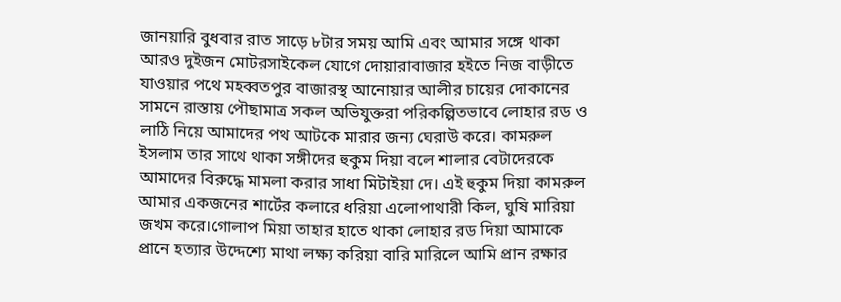জানয়ারি বুধবার রাত সাড়ে ৮টার সময় আমি এবং আমার সঙ্গে থাকা আরও দুইজন মোটরসাইকেল যোগে দোয়ারাবাজার হইতে নিজ বাড়ীতে যাওয়ার পথে মহব্বতপুর বাজারস্থ আনোয়ার আলীর চায়ের দোকানের সামনে রাস্তায় পৌছামাত্র সকল অভিযুক্তরা পরিকল্পিতভাবে লোহার রড ও লাঠি নিয়ে আমাদের পথ আটকে মারার জন্য ঘেরাউ করে। কামরুল ইসলাম তার সাথে থাকা সঙ্গীদের হুকুম দিয়া বলে শালার বেটাদেরকে আমাদের বিরুদ্ধে মামলা করার সাধা মিটাইয়া দে। এই হুকুম দিয়া কামরুল আমার একজনের শার্টের কলারে ধরিয়া এলোপাথারী কিল, ঘুষি মারিয়া জখম করে।গোলাপ মিয়া তাহার হাতে থাকা লোহার রড দিয়া আমাকে প্রানে হত্যার উদ্দেশ্যে মাথা লক্ষ্য করিয়া বারি মারিলে আমি প্রান রক্ষার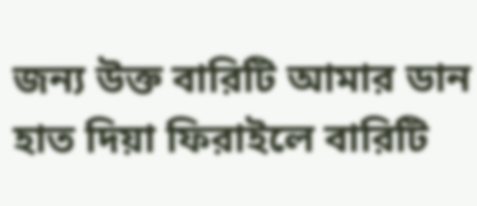জন্য উক্ত বারিটি আমার ডান হাত দিয়া ফিরাইলে বারিটি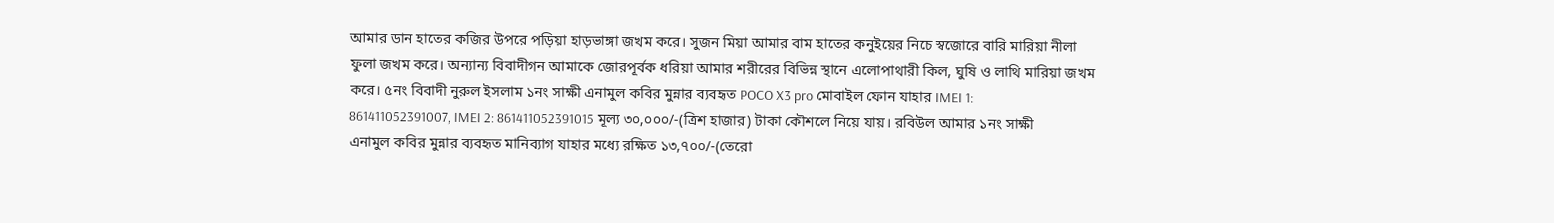আমার ডান হাতের কজির উপরে পড়িয়া হাড়ভাঙ্গা জখম করে। সুজন মিয়া আমার বাম হাতের কনুইয়ের নিচে স্বজোরে বারি মারিয়া নীলা ফুলা জখম করে। অন্যান্য বিবাদীগন আমাকে জোরপূর্বক ধরিয়া আমার শরীরের বিভিন্ন স্থানে এলোপাথারী কিল, ঘুষি ও লাথি মারিয়া জখম করে। ৫নং বিবাদী নুরুল ইসলাম ১নং সাক্ষী এনামুল কবির মুন্নার ব্যবহৃত POCO X3 pro মোবাইল ফোন যাহার IMEI 1: 861411052391007, IMEI 2: 861411052391015 মূল্য ৩০,০০০/-(ত্রিশ হাজার) টাকা কৌশলে নিয়ে যায়। রবিউল আমার ১নং সাক্ষী এনামুল কবির মুন্নার ব্যবহৃত মানিব্যাগ যাহার মধ্যে রক্ষিত ১৩,৭০০/-(তেরো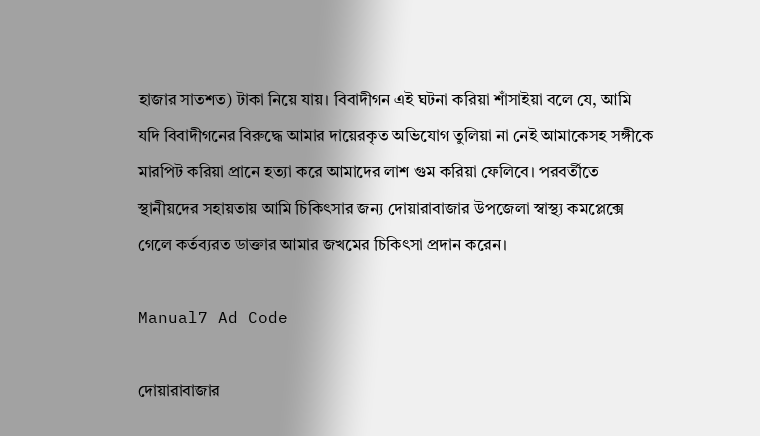হাজার সাতশত) টাকা নিয়ে যায়। বিবাদীগন এই ঘটনা করিয়া শাঁসাইয়া বলে যে, আমি যদি বিবাদীগনের বিরুদ্ধে আমার দায়েরকৃত অভিযোগ তুলিয়া না নেই আমাকেসহ সঙ্গীকে মারপিট করিয়া প্রানে হত্যা করে আমাদের লাশ গুম করিয়া ফেলিবে। পরবর্তীতে স্থানীয়দের সহায়তায় আমি চিকিৎসার জন্য দোয়ারাবাজার উপজেলা স্বাস্থ্য কমপ্লেক্সে গেলে কর্তব্যরত ডাক্তার আমার জখমের চিকিৎসা প্রদান করেন।

Manual7 Ad Code

দোয়ারাবাজার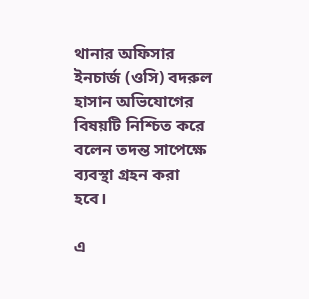থানার অফিসার ইনচার্জ (ওসি) বদরুল হাসান অভিযোগের বিষয়টি নিশ্চিত করে বলেন তদন্ত সাপেক্ষে ব্যবস্থা গ্রহন করা হবে।

এ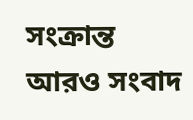সংক্রান্ত আরও সংবাদ